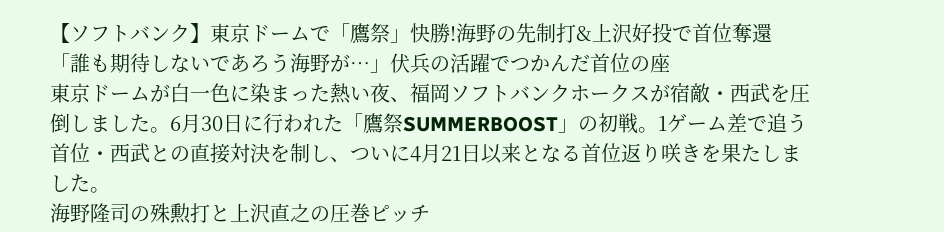【ソフトバンク】東京ドームで「鷹祭」快勝!海野の先制打&上沢好投で首位奪還
「誰も期待しないであろう海野が…」伏兵の活躍でつかんだ首位の座
東京ドームが白一色に染まった熱い夜、福岡ソフトバンクホークスが宿敵・西武を圧倒しました。6月30日に行われた「鷹祭SUMMERBOOST」の初戦。1ゲーム差で追う首位・西武との直接対決を制し、ついに4月21日以来となる首位返り咲きを果たしました。
海野隆司の殊勲打と上沢直之の圧巻ピッチ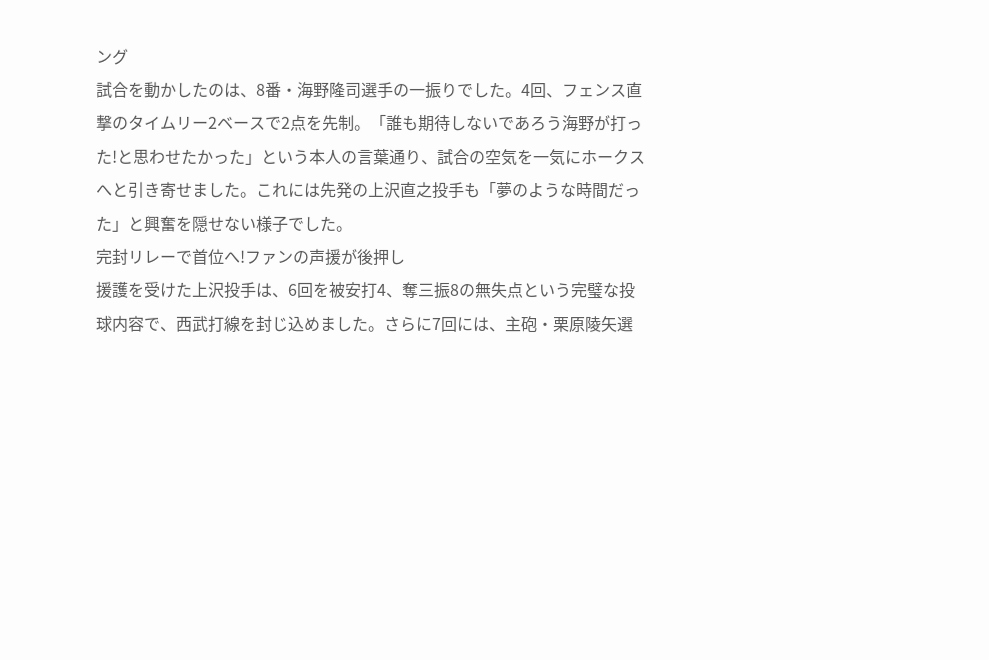ング
試合を動かしたのは、8番・海野隆司選手の一振りでした。4回、フェンス直撃のタイムリー2ベースで2点を先制。「誰も期待しないであろう海野が打った!と思わせたかった」という本人の言葉通り、試合の空気を一気にホークスへと引き寄せました。これには先発の上沢直之投手も「夢のような時間だった」と興奮を隠せない様子でした。
完封リレーで首位へ!ファンの声援が後押し
援護を受けた上沢投手は、6回を被安打4、奪三振8の無失点という完璧な投球内容で、西武打線を封じ込めました。さらに7回には、主砲・栗原陵矢選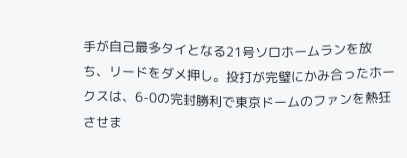手が自己最多タイとなる21号ソロホームランを放ち、リードをダメ押し。投打が完璧にかみ合ったホークスは、6-0の完封勝利で東京ドームのファンを熱狂させま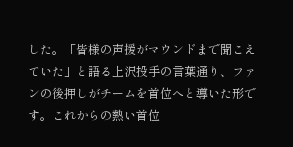した。「皆様の声援がマウンドまで聞こえていた」と語る上沢投手の言葉通り、ファンの後押しがチームを首位へと導いた形です。これからの熱い首位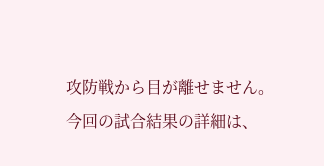攻防戦から目が離せません。
今回の試合結果の詳細は、